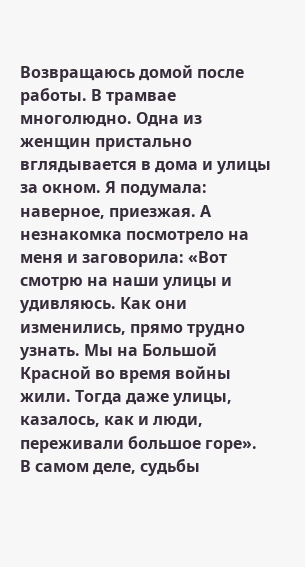Возвращаюсь домой после работы. В трамвае многолюдно. Одна из женщин пристально вглядывается в дома и улицы за окном. Я подумала: наверное, приезжая. А незнакомка посмотрело на меня и заговорила: «Вот смотрю на наши улицы и удивляюсь. Как они изменились, прямо трудно узнать. Мы на Большой Красной во время войны жили. Тогда даже улицы, казалось, как и люди, переживали большое горе».
В самом деле, судьбы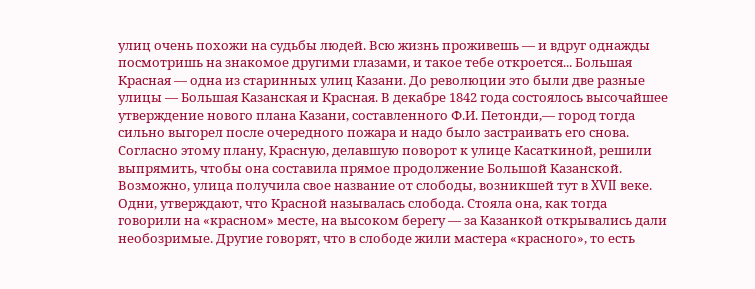улиц очень похожи на судьбы людей. Всю жизнь проживешь — и вдруг однажды посмотришь на знакомое другими глазами, и такое тебе откроется... Большая Красная — одна из старинных улиц Казани. До революции это были две разные улицы — Большая Казанская и Красная. В декабре 1842 года состоялось высочайшее утверждение нового плана Казани, составленного Ф.И. Петонди,— город тогда сильно выгорел после очередного пожара и надо было застраивать его снова. Согласно этому плану, Красную, делавшую поворот к улице Касаткиной, решили выпрямить, чтобы она составила прямое продолжение Большой Казанской.
Возможно, улица получила свое название от слободы, возникшей тут в XVII веке. Одни, утверждают, что Красной называлась слобода. Стояла она, как тогда говорили на «красном» месте, на высоком берегу — за Казанкой открывались дали необозримые. Другие говорят, что в слободе жили мастера «красного», то есть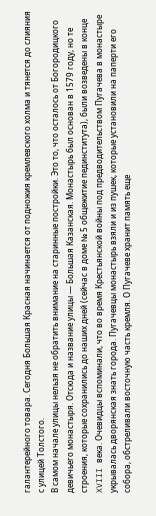галантерейного товара. Сегодня Большая Красная начинается от подножия кремлевского холма и тянется до слияния с улицей Толстого.
В самом начале улицы нельзя не обратить внимание на старинные постройки. Это то, что осталось от Богородицкого девичьего монастыря. Отсюда и название улицы — Большая Казанская. Монастырь был основан в 1579 году, но те строения, которые сохранились до наших дней (сейчас в доме № 5 общежитие пединститута), были возведены в конце XVIII века. Очевидцы вспоминали, что во время Крестьянской войны под предводительством Пугачева в монастыре укрывалась дворянская знать города. Пугачевцы монастырь взяли и из пушек, которые установили на паперти его собора, обстреливали восточную часть кремля. О Пугачеве хранит память еще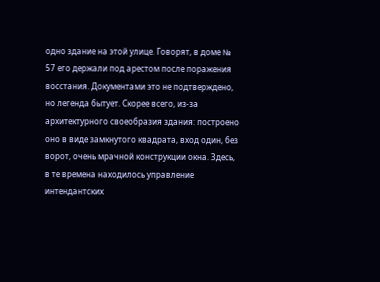одно здание на этой улице. Говорят, в доме № 57 его держали под арестом после поражения восстания. Документами это не подтверждено, но легенда бытует. Скорее всего, из-за архитектурного своеобразия здания: построено оно в виде замкнутого квадрата, вход один, без ворот, очень мрачной конструкции окна. Здесь, в те времена находилось управление интендантских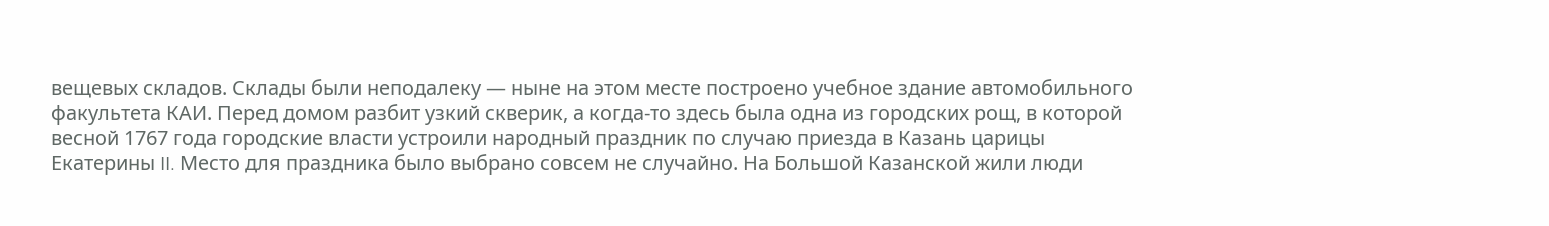вещевых складов. Склады были неподалеку — ныне на этом месте построено учебное здание автомобильного факультета КАИ. Перед домом разбит узкий скверик, а когда-то здесь была одна из городских рощ, в которой весной 1767 года городские власти устроили народный праздник по случаю приезда в Казань царицы Екатерины II. Место для праздника было выбрано совсем не случайно. На Большой Казанской жили люди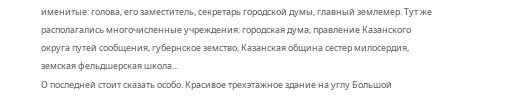именитые: голова, его заместитель, секретарь городской думы, главный землемер. Тут же располагались многочисленные учреждения: городская дума, правление Казанского округа путей сообщения, губернское земство, Казанская община сестер милосердия, земская фельдшерская школа...
О последней стоит сказать особо. Красивое трехэтажное здание на углу Большой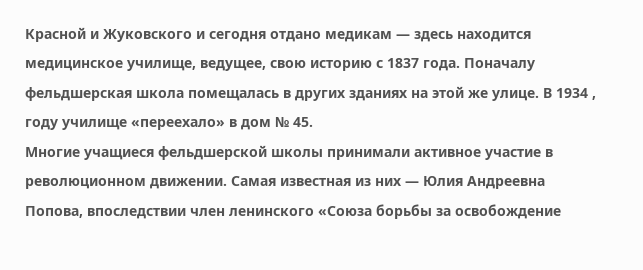Красной и Жуковского и сегодня отдано медикам — здесь находится медицинское училище, ведущее, свою историю с 1837 года. Поначалу фельдшерская школа помещалась в других зданиях на этой же улице. В 1934 , году училище «переехало» в дом № 45.
Многие учащиеся фельдшерской школы принимали активное участие в революционном движении. Самая известная из них — Юлия Андреевна Попова, впоследствии член ленинского «Союза борьбы за освобождение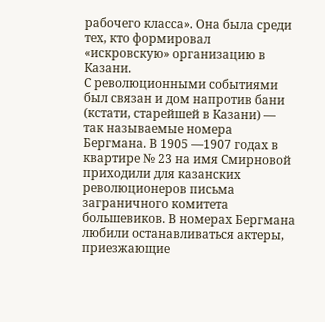рабочего класса». Она была среди тех, кто формировал «искровскую» организацию в Казани.
С революционными событиями был связан и дом напротив бани (кстати, старейшей в Казани) — так называемые номера Бергмана. В 1905 —1907 годах в квартире № 23 на имя Смирновой приходили для казанских революционеров письма заграничного комитета большевиков. В номерах Бергмана любили останавливаться актеры, приезжающие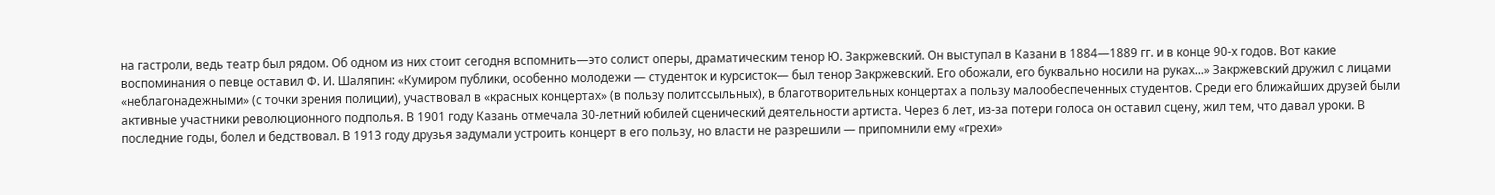на гастроли, ведь театр был рядом. Об одном из них стоит сегодня вспомнить—это солист оперы, драматическим тенор Ю. Закржевский. Он выступал в Казани в 1884—1889 гг. и в конце 90-х годов. Вот какие воспоминания о певце оставил Ф. И. Шаляпин: «Кумиром публики, особенно молодежи — студенток и курсисток— был тенор Закржевский. Его обожали, его буквально носили на руках...» Закржевский дружил с лицами «неблагонадежными» (с точки зрения полиции), участвовал в «красных концертах» (в пользу политссыльных), в благотворительных концертах а пользу малообеспеченных студентов. Среди его ближайших друзей были активные участники революционного подполья. В 1901 году Казань отмечала 30-летний юбилей сценический деятельности артиста. Через 6 лет, из-за потери голоса он оставил сцену, жил тем, что давал уроки. В последние годы, болел и бедствовал. В 1913 году друзья задумали устроить концерт в его пользу, но власти не разрешили — припомнили ему «грехи»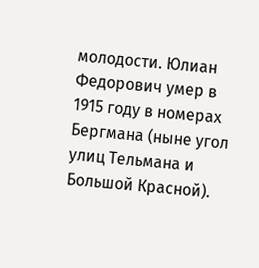молодости. Юлиан Федорович умер в 1915 году в номерах Бергмана (ныне угол улиц Тельмана и Большой Красной).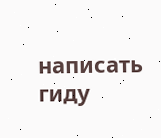написать гиду